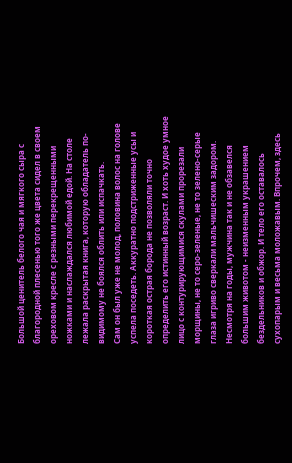Большой ценитель белого чая и мягкого сыра с благородной плесенью того же цвета сидел в своем ореховом кресле с резными перекрещенными ножками и наслаждался любимой едой. На столе лежала раскрытая книга, которую обладатель по-видимому не боялся облить или испачкать.
Сам он был уже не молод, половина волос на голове успела поседеть. Аккуратно подстриженные усы и короткая острая борода не позволяли точно определить его истинный возраст. И хоть худое умное лицо с контурирующимися скулами прорезали морщины, не то серо-зеленые, не то зелено-серые глаза игриво сверкали мальчишеским задором. Несмотря на годы, мужчина так и не обзавелся большим животом - неизменным украшением бездельников и обжор. И тело его оставалось сухопарым и весьма моложавым. Впрочем, здесь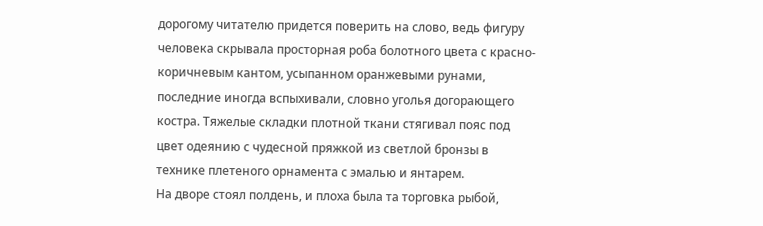дорогому читателю придется поверить на слово, ведь фигуру человека скрывала просторная роба болотного цвета с красно-коричневым кантом, усыпанном оранжевыми рунами, последние иногда вспыхивали, словно уголья догорающего костра. Тяжелые складки плотной ткани стягивал пояс под цвет одеянию с чудесной пряжкой из светлой бронзы в технике плетеного орнамента с эмалью и янтарем.
На дворе стоял полдень, и плоха была та торговка рыбой,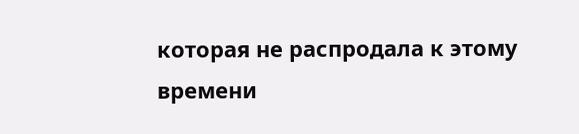которая не распродала к этому времени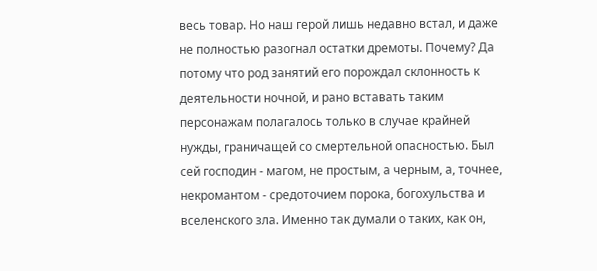весь товар. Но наш герой лишь недавно встал, и даже не полностью разогнал остатки дремоты. Почему? Да потому что род занятий его порождал склонность к деятельности ночной, и рано вставать таким персонажам полагалось только в случае крайней нужды, граничащей со смертельной опасностью. Был сей господин - магом, не простым, а черным, а, точнее, некромантом - средоточием порока, богохульства и вселенского зла. Именно так думали о таких, как он,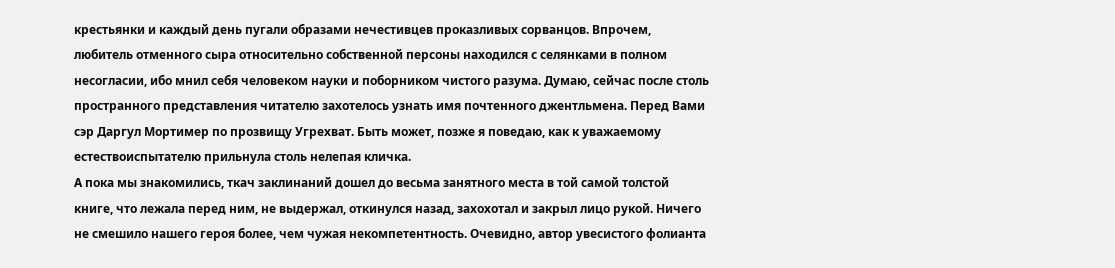крестьянки и каждый день пугали образами нечестивцев проказливых сорванцов. Впрочем, любитель отменного сыра относительно собственной персоны находился с селянками в полном несогласии, ибо мнил себя человеком науки и поборником чистого разума. Думаю, сейчас после столь пространного представления читателю захотелось узнать имя почтенного джентльмена. Перед Вами сэр Даргул Мортимер по прозвищу Угрехват. Быть может, позже я поведаю, как к уважаемому естествоиспытателю прильнула столь нелепая кличка.
А пока мы знакомились, ткач заклинаний дошел до весьма занятного места в той самой толстой книге, что лежала перед ним, не выдержал, откинулся назад, захохотал и закрыл лицо рукой. Ничего не смешило нашего героя более, чем чужая некомпетентность. Очевидно, автор увесистого фолианта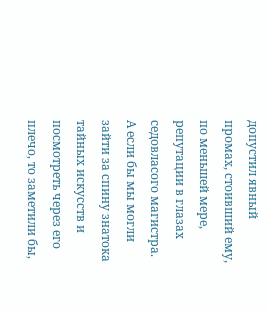допустил явный промах, стоивший ему, по меньшей мере, репутации в глазах седовласого магистра. А если бы мы могли зайти за спину знатока тайных искусств и посмотреть через его плечо, то заметили бы,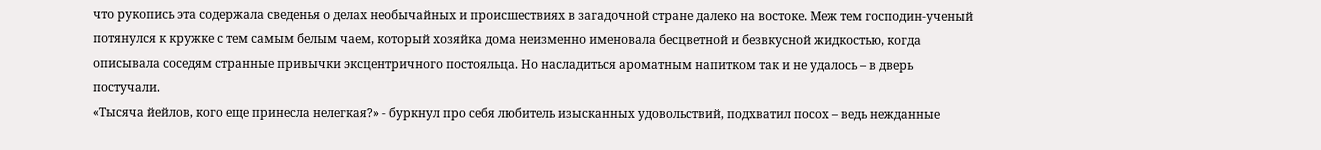что рукопись эта содержала сведенья о делах необычайных и происшествиях в загадочной стране далеко на востоке. Меж тем господин-ученый потянулся к кружке с тем самым белым чаем, который хозяйка дома неизменно именовала бесцветной и безвкусной жидкостью, когда описывала соседям странные привычки эксцентричного постояльца. Но насладиться ароматным напитком так и не удалось – в дверь постучали.
«Тысяча йейлов, кого еще принесла нелегкая?» - буркнул про себя любитель изысканных удовольствий, подхватил посох – ведь нежданные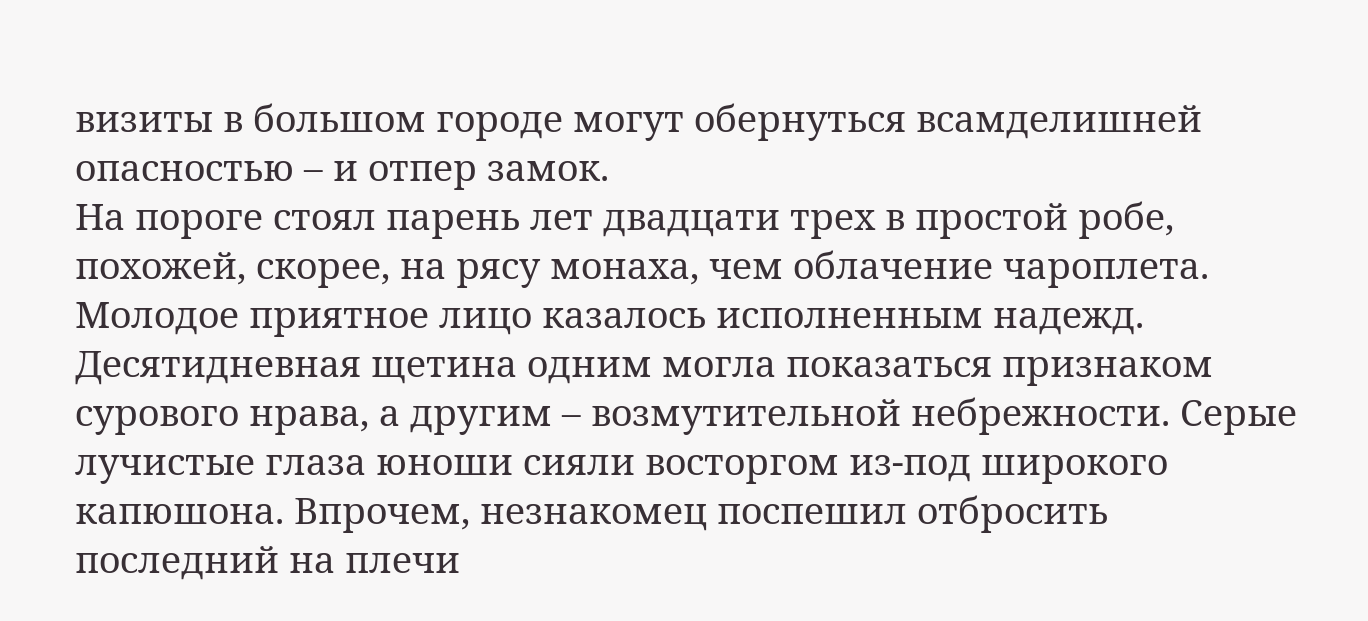визиты в большом городе могут обернуться всамделишней опасностью – и отпер замок.
На пороге стоял парень лет двадцати трех в простой робе, похожей, скорее, на рясу монаха, чем облачение чароплета. Молодое приятное лицо казалось исполненным надежд. Десятидневная щетина одним могла показаться признаком сурового нрава, а другим – возмутительной небрежности. Серые лучистые глаза юноши сияли восторгом из-под широкого капюшона. Впрочем, незнакомец поспешил отбросить последний на плечи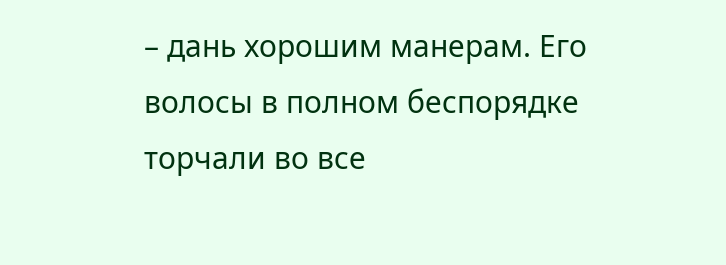– дань хорошим манерам. Его волосы в полном беспорядке торчали во все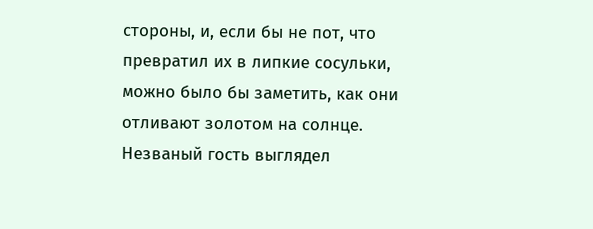стороны, и, если бы не пот, что превратил их в липкие сосульки, можно было бы заметить, как они отливают золотом на солнце. Незваный гость выглядел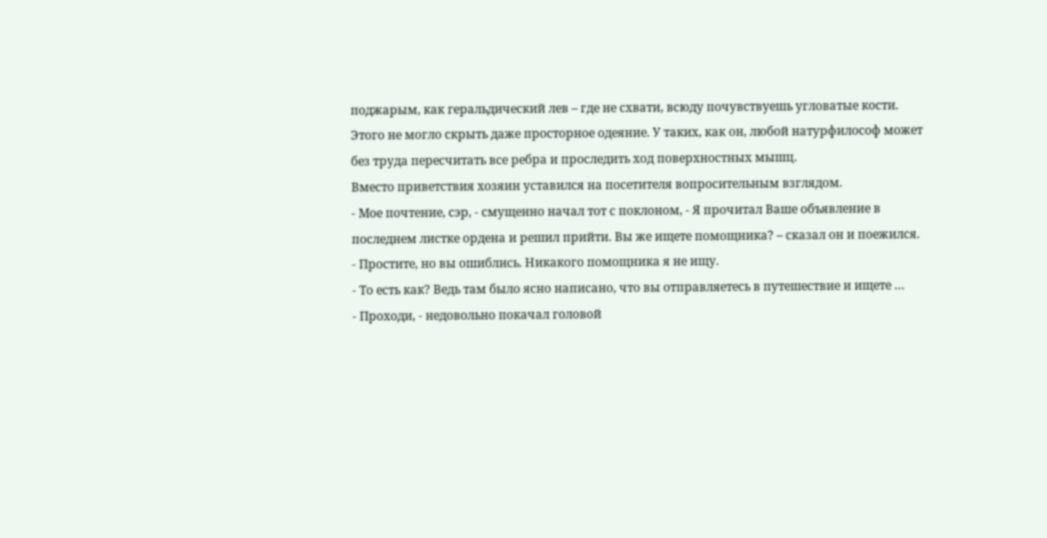поджарым, как геральдический лев – где не схвати, всюду почувствуешь угловатые кости. Этого не могло скрыть даже просторное одеяние. У таких, как он, любой натурфилософ может без труда пересчитать все ребра и проследить ход поверхностных мышц.
Вместо приветствия хозяин уставился на посетителя вопросительным взглядом.
- Мое почтение, сэр, - смущенно начал тот с поклоном, - Я прочитал Ваше объявление в последнем листке ордена и решил прийти. Вы же ищете помощника? – сказал он и поежился.
- Простите, но вы ошиблись. Никакого помощника я не ищу.
- То есть как? Ведь там было ясно написано, что вы отправляетесь в путешествие и ищете …
- Проходи, - недовольно покачал головой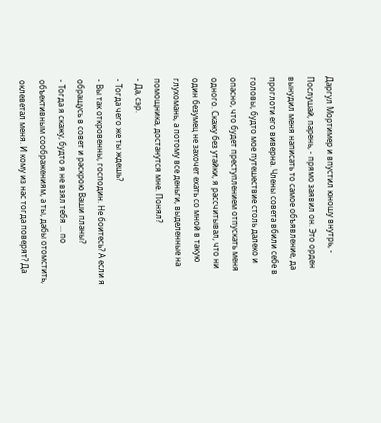Даргул Мортимер и впустил юношу внутрь, - Послушай, парень, - прямо заявил он. Это орден вынудил меня написать то самое объявление, да проглоти его виверна. Члены совета вбили себе в головы, будто мое путешествие столь далеко и опасно, что будет преступлением отпускать меня одного. Скажу без утайки, я рассчитывал, что ни один безумец не захочет ехать со мной в такую глухомань, а потому все деньги, выделенные на помощника, достанутся мне. Понял?
- Да, сэр.
- Тогда чего же ты ждешь?
- Вы так откровенны, господин. Не боитесь? А если я обращусь в совет и раскрою Ваши планы?
- Тогда я скажу, будто я не взял тебя … по объективным соображениям, а ты, дабы отомстить, оклеветал меня. И кому из нас тогда поверят? Да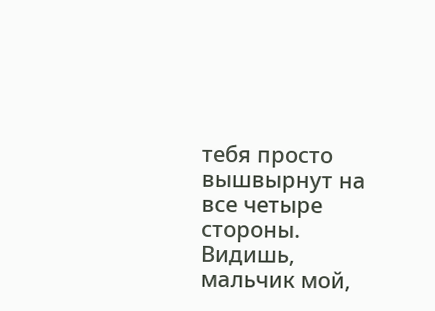тебя просто вышвырнут на все четыре стороны. Видишь, мальчик мой,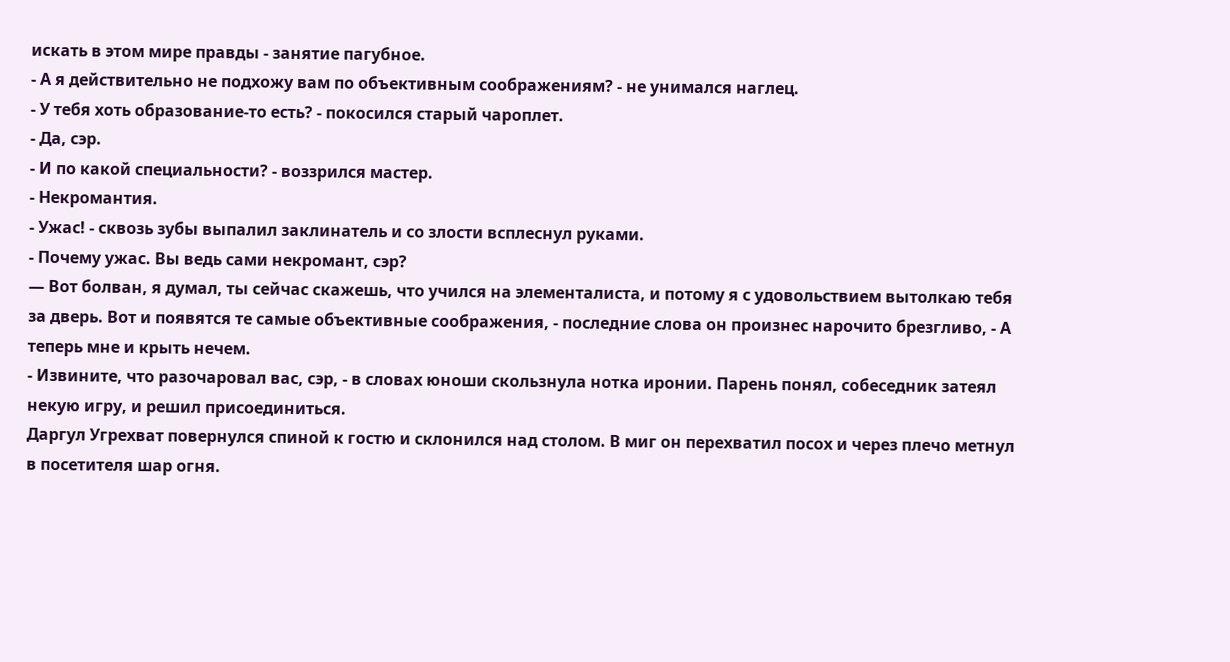искать в этом мире правды - занятие пагубное.
- А я действительно не подхожу вам по объективным соображениям? - не унимался наглец.
- У тебя хоть образование-то есть? - покосился старый чароплет.
- Да, сэр.
- И по какой специальности? - воззрился мастер.
- Некромантия.
- Ужас! - сквозь зубы выпалил заклинатель и со злости всплеснул руками.
- Почему ужас. Вы ведь сами некромант, сэр?
— Вот болван, я думал, ты сейчас скажешь, что учился на элементалиста, и потому я с удовольствием вытолкаю тебя за дверь. Вот и появятся те самые объективные соображения, - последние слова он произнес нарочито брезгливо, - А теперь мне и крыть нечем.
- Извините, что разочаровал вас, сэр, - в словах юноши скользнула нотка иронии. Парень понял, собеседник затеял некую игру, и решил присоединиться.
Даргул Угрехват повернулся спиной к гостю и склонился над столом. В миг он перехватил посох и через плечо метнул в посетителя шар огня.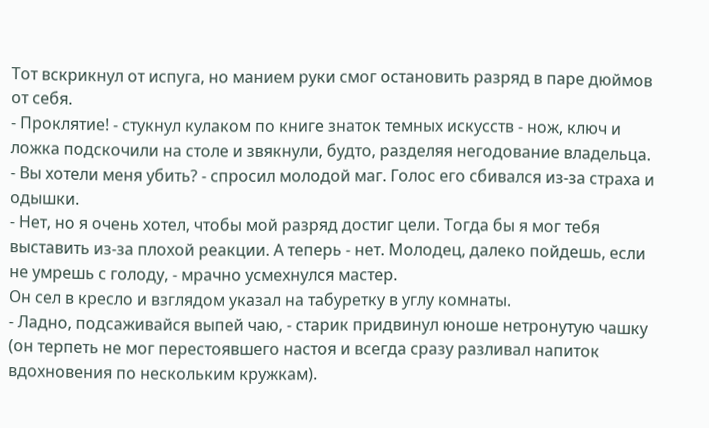Тот вскрикнул от испуга, но манием руки смог остановить разряд в паре дюймов от себя.
- Проклятие! - стукнул кулаком по книге знаток темных искусств - нож, ключ и ложка подскочили на столе и звякнули, будто, разделяя негодование владельца.
- Вы хотели меня убить? - спросил молодой маг. Голос его сбивался из-за страха и одышки.
- Нет, но я очень хотел, чтобы мой разряд достиг цели. Тогда бы я мог тебя выставить из-за плохой реакции. А теперь - нет. Молодец, далеко пойдешь, если не умрешь с голоду, - мрачно усмехнулся мастер.
Он сел в кресло и взглядом указал на табуретку в углу комнаты.
- Ладно, подсаживайся выпей чаю, - старик придвинул юноше нетронутую чашку (он терпеть не мог перестоявшего настоя и всегда сразу разливал напиток вдохновения по нескольким кружкам).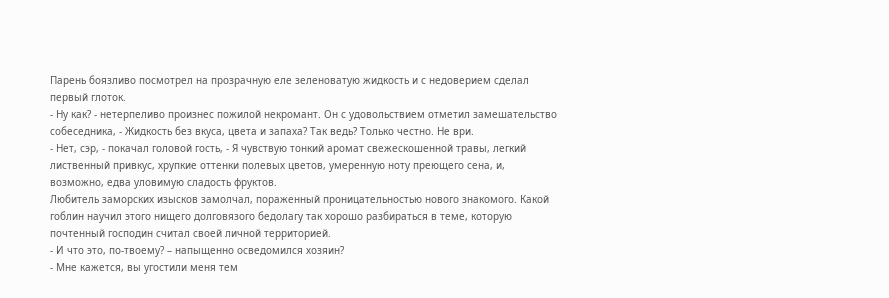Парень боязливо посмотрел на прозрачную еле зеленоватую жидкость и с недоверием сделал первый глоток.
- Ну как? - нетерпеливо произнес пожилой некромант. Он с удовольствием отметил замешательство собеседника, - Жидкость без вкуса, цвета и запаха? Так ведь? Только честно. Не ври.
- Нет, сэр, - покачал головой гость, - Я чувствую тонкий аромат свежескошенной травы, легкий лиственный привкус, хрупкие оттенки полевых цветов, умеренную ноту преющего сена, и, возможно, едва уловимую сладость фруктов.
Любитель заморских изысков замолчал, пораженный проницательностью нового знакомого. Какой гоблин научил этого нищего долговязого бедолагу так хорошо разбираться в теме, которую почтенный господин считал своей личной территорией.
- И что это, по-твоему? – напыщенно осведомился хозяин?
- Мне кажется, вы угостили меня тем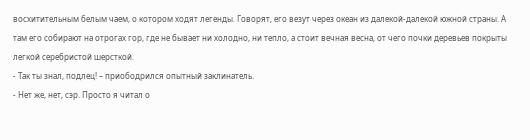восхитительным белым чаем, о котором ходят легенды. Говорят, его везут через океан из далекой-далекой южной страны. А там его собирают на отрогах гор, где не бывает ни холодно, ни тепло, а стоит вечная весна, от чего почки деревьев покрыты легкой серебристой шерсткой.
- Так ты знал, подлец! – приободрился опытный заклинатель.
- Нет же, нет, сэр. Просто я читал о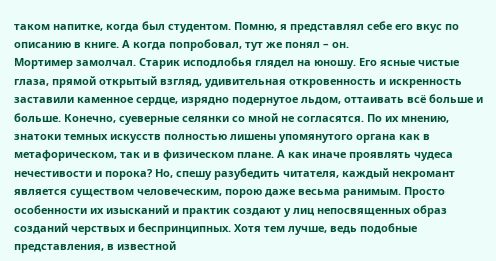таком напитке, когда был студентом. Помню, я представлял себе его вкус по описанию в книге. А когда попробовал, тут же понял – он.
Мортимер замолчал. Старик исподлобья глядел на юношу. Его ясные чистые глаза, прямой открытый взгляд, удивительная откровенность и искренность заставили каменное сердце, изрядно подернутое льдом, оттаивать всё больше и больше. Конечно, суеверные селянки со мной не согласятся. По их мнению, знатоки темных искусств полностью лишены упомянутого органа как в метафорическом, так и в физическом плане. А как иначе проявлять чудеса нечестивости и порока? Но, спешу разубедить читателя, каждый некромант является существом человеческим, порою даже весьма ранимым. Просто особенности их изысканий и практик создают у лиц непосвященных образ созданий черствых и беспринципных. Хотя тем лучше, ведь подобные представления, в известной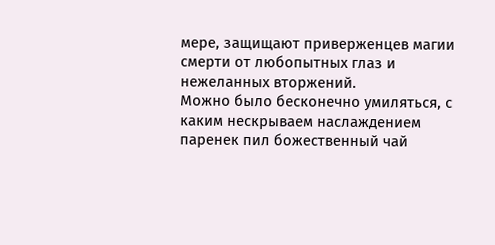мере, защищают приверженцев магии смерти от любопытных глаз и нежеланных вторжений.
Можно было бесконечно умиляться, с каким нескрываем наслаждением паренек пил божественный чай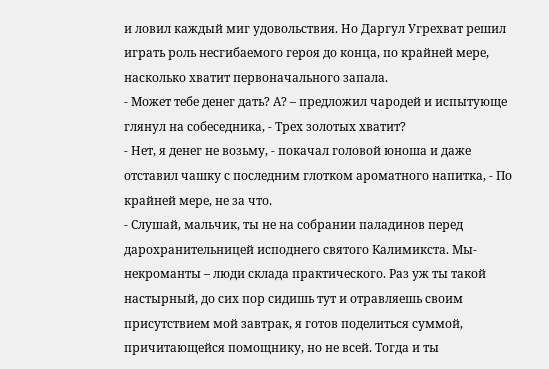и ловил каждый миг удовольствия. Но Даргул Угрехват решил играть роль несгибаемого героя до конца, по крайней мере, насколько хватит первоначального запала.
- Может тебе денег дать? А? – предложил чародей и испытующе глянул на собеседника, - Трех золотых хватит?
- Нет, я денег не возьму, - покачал головой юноша и даже отставил чашку с последним глотком ароматного напитка, - По крайней мере, не за что.
- Слушай, мальчик, ты не на собрании паладинов перед дарохранительницей исподнего святого Калимикста. Мы-некроманты – люди склада практического. Раз уж ты такой настырный, до сих пор сидишь тут и отравляешь своим присутствием мой завтрак, я готов поделиться суммой, причитающейся помощнику, но не всей. Тогда и ты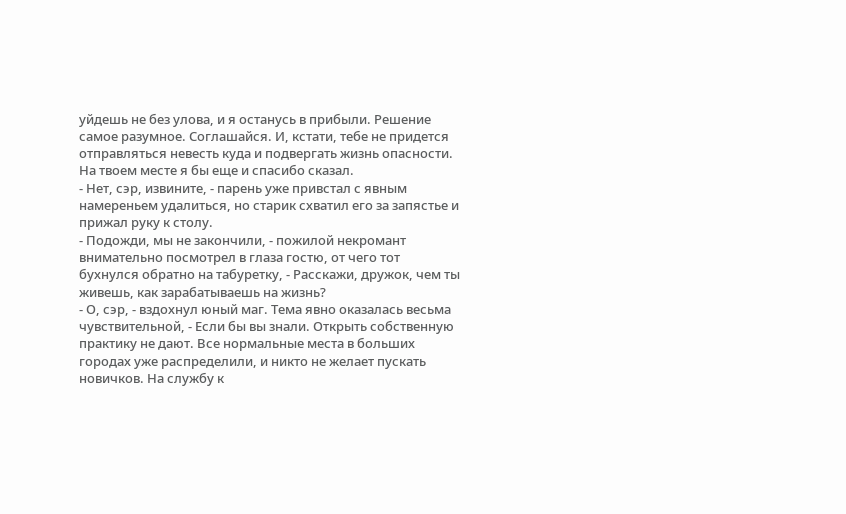уйдешь не без улова, и я останусь в прибыли. Решение самое разумное. Соглашайся. И, кстати, тебе не придется отправляться невесть куда и подвергать жизнь опасности. На твоем месте я бы еще и спасибо сказал.
- Нет, сэр, извините, - парень уже привстал с явным намереньем удалиться, но старик схватил его за запястье и прижал руку к столу.
- Подожди, мы не закончили, - пожилой некромант внимательно посмотрел в глаза гостю, от чего тот бухнулся обратно на табуретку, - Расскажи, дружок, чем ты живешь, как зарабатываешь на жизнь?
- О, сэр, - вздохнул юный маг. Тема явно оказалась весьма чувствительной, - Если бы вы знали. Открыть собственную практику не дают. Все нормальные места в больших городах уже распределили, и никто не желает пускать новичков. На службу к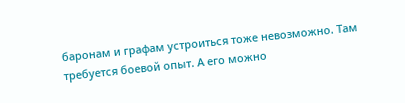баронам и графам устроиться тоже невозможно. Там требуется боевой опыт. А его можно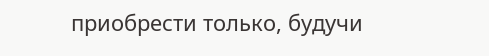приобрести только, будучи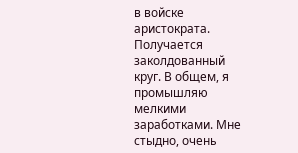в войске аристократа. Получается заколдованный круг. В общем, я промышляю мелкими заработками. Мне стыдно, очень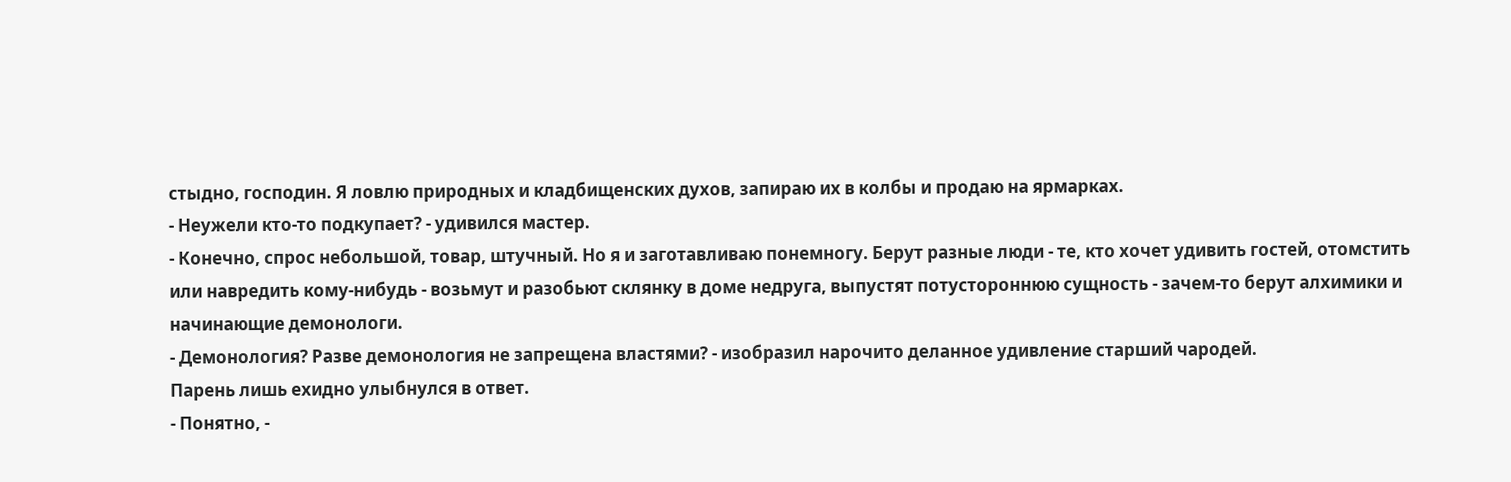стыдно, господин. Я ловлю природных и кладбищенских духов, запираю их в колбы и продаю на ярмарках.
- Неужели кто-то подкупает? - удивился мастер.
- Конечно, спрос небольшой, товар, штучный. Но я и заготавливаю понемногу. Берут разные люди - те, кто хочет удивить гостей, отомстить или навредить кому-нибудь - возьмут и разобьют склянку в доме недруга, выпустят потустороннюю сущность - зачем-то берут алхимики и начинающие демонологи.
- Демонология? Разве демонология не запрещена властями? - изобразил нарочито деланное удивление старший чародей.
Парень лишь ехидно улыбнулся в ответ.
- Понятно, -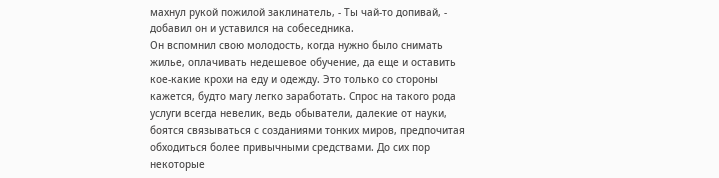махнул рукой пожилой заклинатель, - Ты чай-то допивай, - добавил он и уставился на собеседника.
Он вспомнил свою молодость, когда нужно было снимать жилье, оплачивать недешевое обучение, да еще и оставить кое-какие крохи на еду и одежду. Это только со стороны кажется, будто магу легко заработать. Спрос на такого рода услуги всегда невелик, ведь обыватели, далекие от науки, боятся связываться с созданиями тонких миров, предпочитая обходиться более привычными средствами. До сих пор некоторые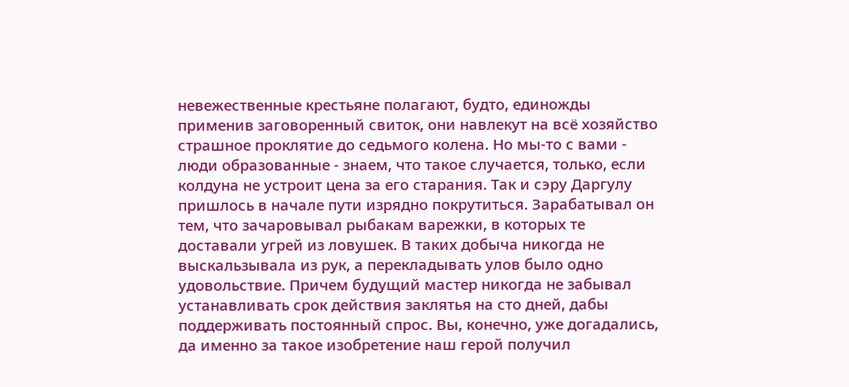невежественные крестьяне полагают, будто, единожды применив заговоренный свиток, они навлекут на всё хозяйство страшное проклятие до седьмого колена. Но мы-то с вами - люди образованные - знаем, что такое случается, только, если колдуна не устроит цена за его старания. Так и сэру Даргулу пришлось в начале пути изрядно покрутиться. Зарабатывал он тем, что зачаровывал рыбакам варежки, в которых те доставали угрей из ловушек. В таких добыча никогда не выскальзывала из рук, а перекладывать улов было одно удовольствие. Причем будущий мастер никогда не забывал устанавливать срок действия заклятья на сто дней, дабы поддерживать постоянный спрос. Вы, конечно, уже догадались, да именно за такое изобретение наш герой получил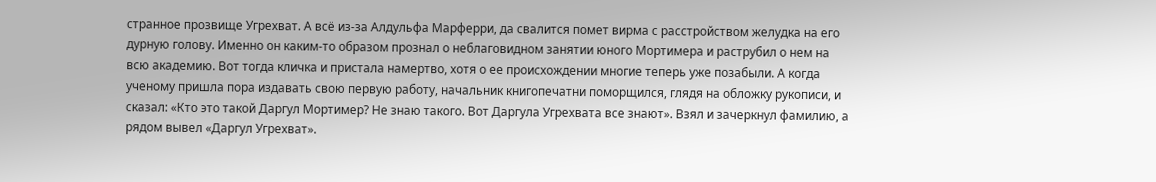странное прозвище Угрехват. А всё из-за Алдульфа Марферри, да свалится помет вирма с расстройством желудка на его дурную голову. Именно он каким-то образом прознал о неблаговидном занятии юного Мортимера и раструбил о нем на всю академию. Вот тогда кличка и пристала намертво, хотя о ее происхождении многие теперь уже позабыли. А когда ученому пришла пора издавать свою первую работу, начальник книгопечатни поморщился, глядя на обложку рукописи, и сказал: «Кто это такой Даргул Мортимер? Не знаю такого. Вот Даргула Угрехвата все знают». Взял и зачеркнул фамилию, а рядом вывел «Даргул Угрехват».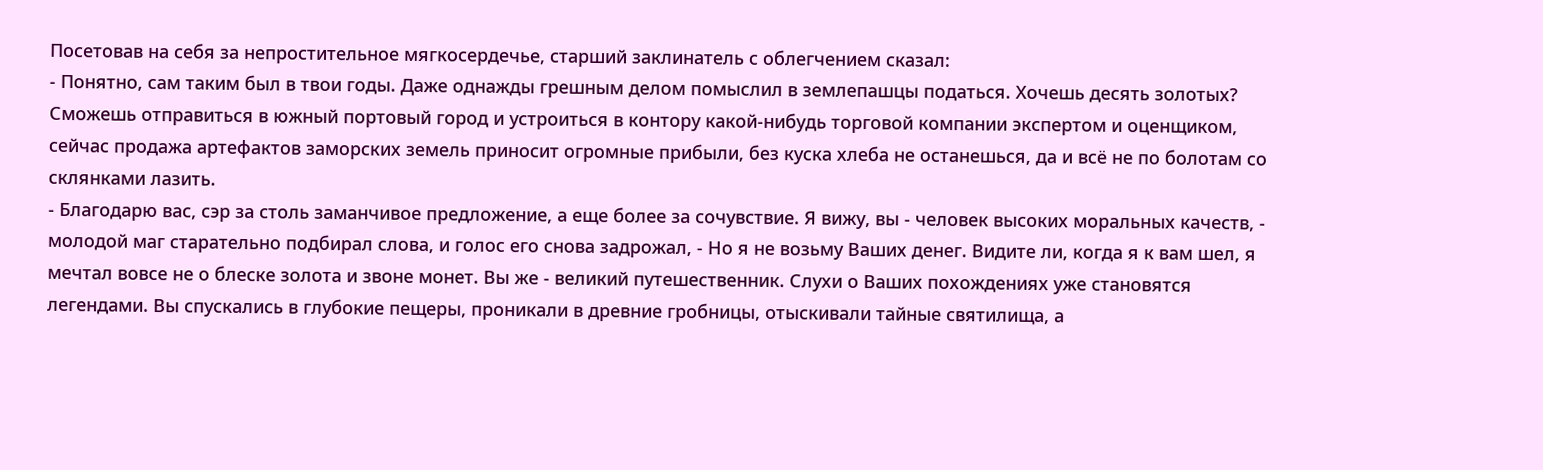Посетовав на себя за непростительное мягкосердечье, старший заклинатель с облегчением сказал:
- Понятно, сам таким был в твои годы. Даже однажды грешным делом помыслил в землепашцы податься. Хочешь десять золотых? Сможешь отправиться в южный портовый город и устроиться в контору какой-нибудь торговой компании экспертом и оценщиком, сейчас продажа артефактов заморских земель приносит огромные прибыли, без куска хлеба не останешься, да и всё не по болотам со склянками лазить.
- Благодарю вас, сэр за столь заманчивое предложение, а еще более за сочувствие. Я вижу, вы - человек высоких моральных качеств, - молодой маг старательно подбирал слова, и голос его снова задрожал, - Но я не возьму Ваших денег. Видите ли, когда я к вам шел, я мечтал вовсе не о блеске золота и звоне монет. Вы же - великий путешественник. Слухи о Ваших похождениях уже становятся легендами. Вы спускались в глубокие пещеры, проникали в древние гробницы, отыскивали тайные святилища, а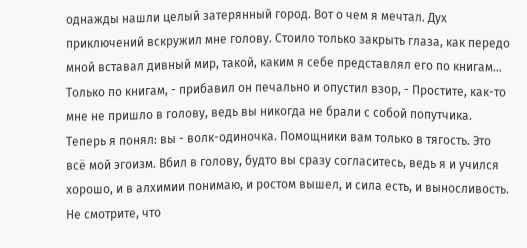однажды нашли целый затерянный город. Вот о чем я мечтал. Дух приключений вскружил мне голову. Стоило только закрыть глаза, как передо мной вставал дивный мир, такой, каким я себе представлял его по книгам... Только по книгам, - прибавил он печально и опустил взор, - Простите, как-то мне не пришло в голову, ведь вы никогда не брали с собой попутчика. Теперь я понял: вы - волк-одиночка. Помощники вам только в тягость. Это всё мой эгоизм. Вбил в голову, будто вы сразу согласитесь, ведь я и учился хорошо, и в алхимии понимаю, и ростом вышел, и сила есть, и выносливость. Не смотрите, что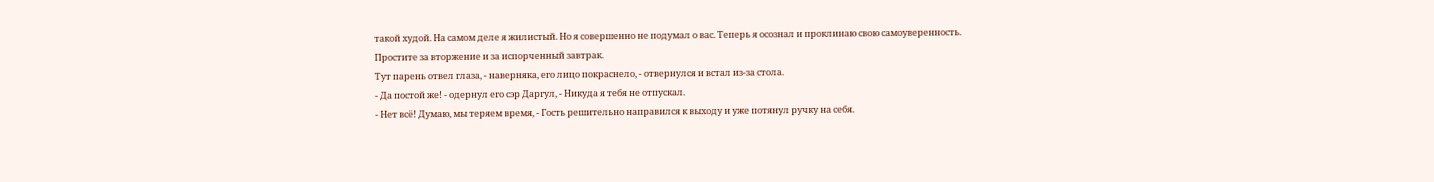такой худой. На самом деле я жилистый. Но я совершенно не подумал о вас. Теперь я осознал и проклинаю свою самоуверенность. Простите за вторжение и за испорченный завтрак.
Тут парень отвел глаза, - наверняка, его лицо покраснело, - отвернулся и встал из-за стола.
- Да постой же! - одернул его сэр Даргул, - Никуда я тебя не отпускал.
- Нет всё! Думаю, мы теряем время, - Гость решительно направился к выходу и уже потянул ручку на себя.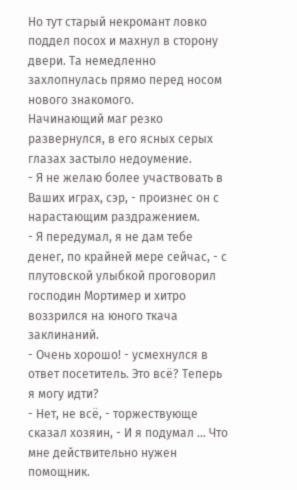Но тут старый некромант ловко поддел посох и махнул в сторону двери. Та немедленно захлопнулась прямо перед носом нового знакомого.
Начинающий маг резко развернулся, в его ясных серых глазах застыло недоумение.
- Я не желаю более участвовать в Ваших играх, сэр, - произнес он с нарастающим раздражением.
- Я передумал, я не дам тебе денег, по крайней мере сейчас, - с плутовской улыбкой проговорил господин Мортимер и хитро воззрился на юного ткача заклинаний.
- Очень хорошо! - усмехнулся в ответ посетитель. Это всё? Теперь я могу идти?
- Нет, не всё, - торжествующе сказал хозяин, - И я подумал … Что мне действительно нужен помощник.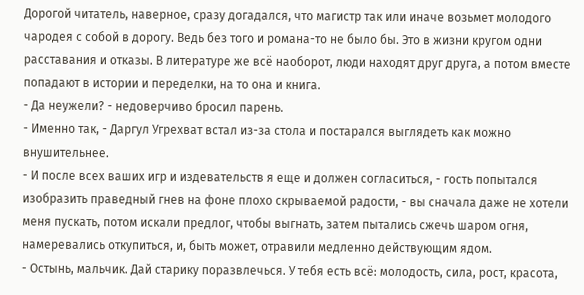Дорогой читатель, наверное, сразу догадался, что магистр так или иначе возьмет молодого чародея с собой в дорогу. Ведь без того и романа-то не было бы. Это в жизни кругом одни расставания и отказы. В литературе же всё наоборот, люди находят друг друга, а потом вместе попадают в истории и переделки, на то она и книга.
- Да неужели? - недоверчиво бросил парень.
- Именно так, - Даргул Угрехват встал из-за стола и постарался выглядеть как можно внушительнее.
- И после всех ваших игр и издевательств я еще и должен согласиться, - гость попытался изобразить праведный гнев на фоне плохо скрываемой радости, - вы сначала даже не хотели меня пускать, потом искали предлог, чтобы выгнать, затем пытались сжечь шаром огня, намеревались откупиться, и, быть может, отравили медленно действующим ядом.
- Остынь, мальчик. Дай старику поразвлечься. У тебя есть всё: молодость, сила, рост, красота,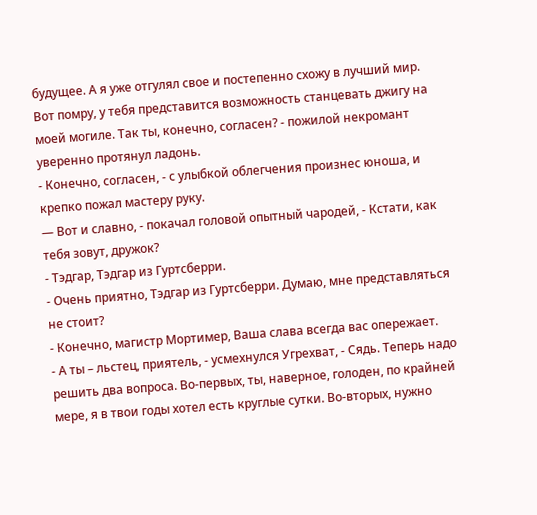будущее. А я уже отгулял свое и постепенно схожу в лучший мир. Вот помру, у тебя представится возможность станцевать джигу на моей могиле. Так ты, конечно, согласен? - пожилой некромант уверенно протянул ладонь.
- Конечно, согласен, - с улыбкой облегчения произнес юноша, и крепко пожал мастеру руку.
— Вот и славно, - покачал головой опытный чародей, - Кстати, как тебя зовут, дружок?
- Тэдгар, Тэдгар из Гуртсберри.
- Очень приятно, Тэдгар из Гуртсберри. Думаю, мне представляться не стоит?
- Конечно, магистр Мортимер, Ваша слава всегда вас опережает.
- А ты – льстец, приятель, - усмехнулся Угрехват, - Сядь. Теперь надо решить два вопроса. Во-первых, ты, наверное, голоден, по крайней мере, я в твои годы хотел есть круглые сутки. Во-вторых, нужно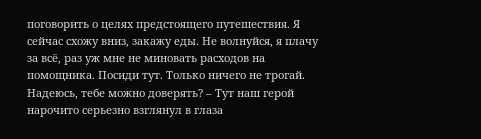поговорить о целях предстоящего путешествия. Я сейчас схожу вниз, закажу еды. Не волнуйся, я плачу за всё, раз уж мне не миновать расходов на помощника. Посиди тут. Только ничего не трогай. Надеюсь, тебе можно доверять? – Тут наш герой нарочито серьезно взглянул в глаза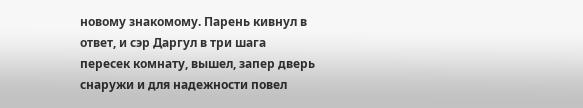новому знакомому. Парень кивнул в ответ, и сэр Даргул в три шага пересек комнату, вышел, запер дверь снаружи и для надежности повел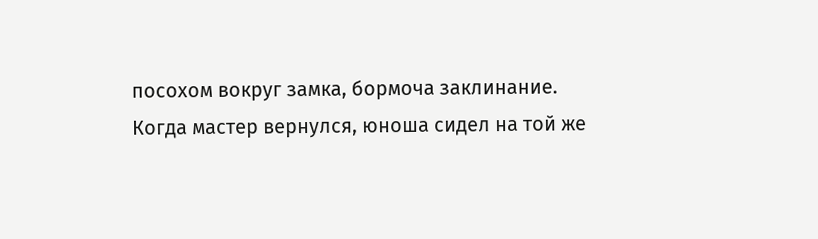посохом вокруг замка, бормоча заклинание.
Когда мастер вернулся, юноша сидел на той же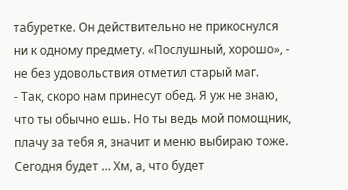табуретке. Он действительно не прикоснулся ни к одному предмету. «Послушный, хорошо», - не без удовольствия отметил старый маг.
- Так, скоро нам принесут обед. Я уж не знаю, что ты обычно ешь. Но ты ведь мой помощник, плачу за тебя я, значит и меню выбираю тоже. Сегодня будет … Хм, а, что будет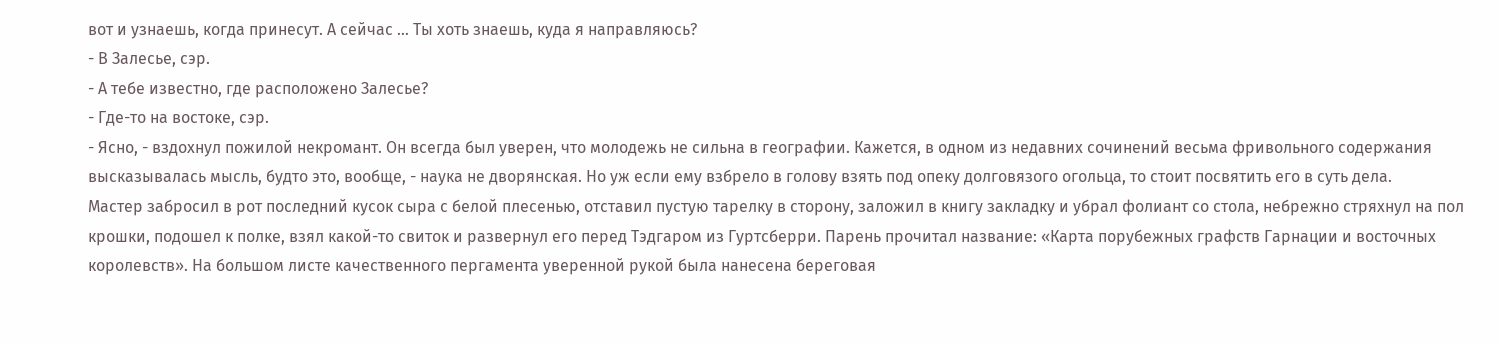вот и узнаешь, когда принесут. А сейчас … Ты хоть знаешь, куда я направляюсь?
- В Залесье, сэр.
- А тебе известно, где расположено Залесье?
- Где-то на востоке, сэр.
- Ясно, - вздохнул пожилой некромант. Он всегда был уверен, что молодежь не сильна в географии. Кажется, в одном из недавних сочинений весьма фривольного содержания высказывалась мысль, будто это, вообще, - наука не дворянская. Но уж если ему взбрело в голову взять под опеку долговязого огольца, то стоит посвятить его в суть дела.
Мастер забросил в рот последний кусок сыра с белой плесенью, отставил пустую тарелку в сторону, заложил в книгу закладку и убрал фолиант со стола, небрежно стряхнул на пол крошки, подошел к полке, взял какой-то свиток и развернул его перед Тэдгаром из Гуртсберри. Парень прочитал название: «Карта порубежных графств Гарнации и восточных королевств». На большом листе качественного пергамента уверенной рукой была нанесена береговая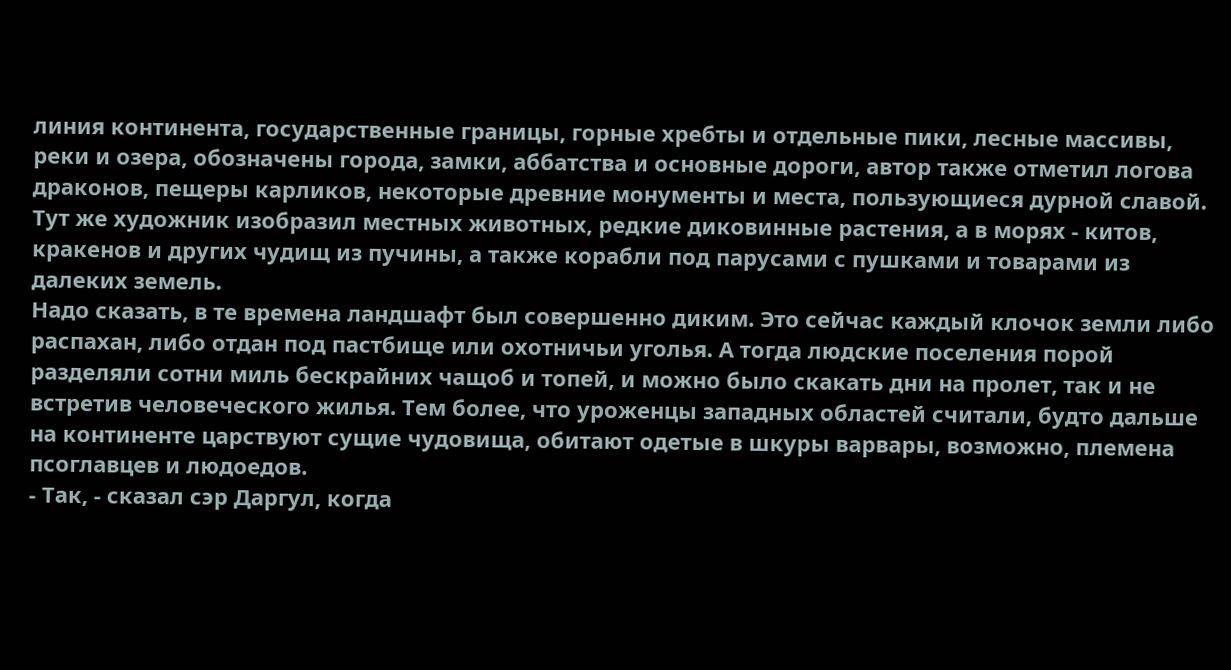линия континента, государственные границы, горные хребты и отдельные пики, лесные массивы, реки и озера, обозначены города, замки, аббатства и основные дороги, автор также отметил логова драконов, пещеры карликов, некоторые древние монументы и места, пользующиеся дурной славой. Тут же художник изобразил местных животных, редкие диковинные растения, а в морях - китов, кракенов и других чудищ из пучины, а также корабли под парусами с пушками и товарами из далеких земель.
Надо сказать, в те времена ландшафт был совершенно диким. Это сейчас каждый клочок земли либо распахан, либо отдан под пастбище или охотничьи уголья. А тогда людские поселения порой разделяли сотни миль бескрайних чащоб и топей, и можно было скакать дни на пролет, так и не встретив человеческого жилья. Тем более, что уроженцы западных областей считали, будто дальше на континенте царствуют сущие чудовища, обитают одетые в шкуры варвары, возможно, племена псоглавцев и людоедов.
- Так, - сказал сэр Даргул, когда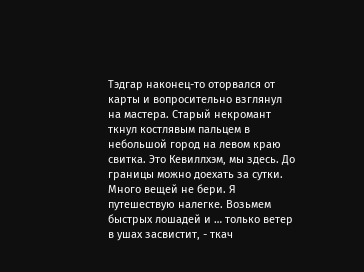Тэдгар наконец-то оторвался от карты и вопросительно взглянул на мастера. Старый некромант ткнул костлявым пальцем в небольшой город на левом краю свитка. Это Кевиллхэм, мы здесь. До границы можно доехать за сутки. Много вещей не бери. Я путешествую налегке. Возьмем быстрых лошадей и … только ветер в ушах засвистит, - ткач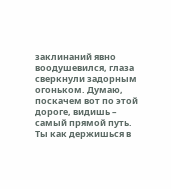заклинаний явно воодушевился, глаза сверкнули задорным огоньком. Думаю, поскачем вот по этой дороге, видишь – самый прямой путь. Ты как держишься в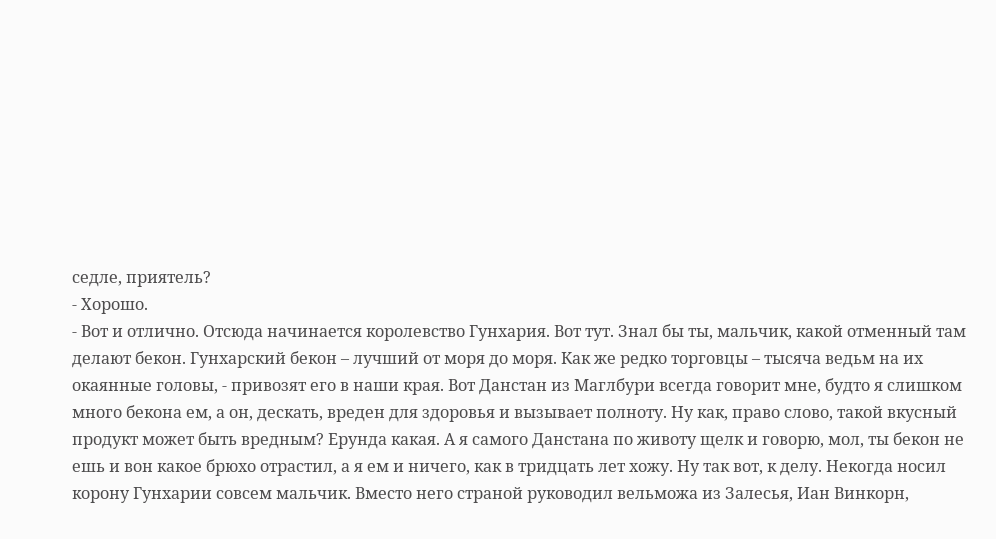седле, приятель?
- Хорошо.
- Вот и отлично. Отсюда начинается королевство Гунхария. Вот тут. Знал бы ты, мальчик, какой отменный там делают бекон. Гунхарский бекон – лучший от моря до моря. Как же редко торговцы – тысяча ведьм на их окаянные головы, - привозят его в наши края. Вот Данстан из Маглбури всегда говорит мне, будто я слишком много бекона ем, а он, дескать, вреден для здоровья и вызывает полноту. Ну как, право слово, такой вкусный продукт может быть вредным? Ерунда какая. А я самого Данстана по животу щелк и говорю, мол, ты бекон не ешь и вон какое брюхо отрастил, а я ем и ничего, как в тридцать лет хожу. Ну так вот, к делу. Некогда носил корону Гунхарии совсем мальчик. Вместо него страной руководил вельможа из Залесья, Иан Винкорн,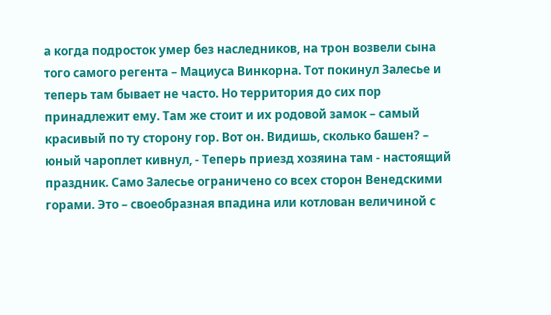а когда подросток умер без наследников, на трон возвели сына того самого регента – Мациуса Винкорна. Тот покинул Залесье и теперь там бывает не часто. Но территория до сих пор принадлежит ему. Там же стоит и их родовой замок – самый красивый по ту сторону гор. Вот он. Видишь, сколько башен? – юный чароплет кивнул, - Теперь приезд хозяина там - настоящий праздник. Само Залесье ограничено со всех сторон Венедскими горами. Это – своеобразная впадина или котлован величиной с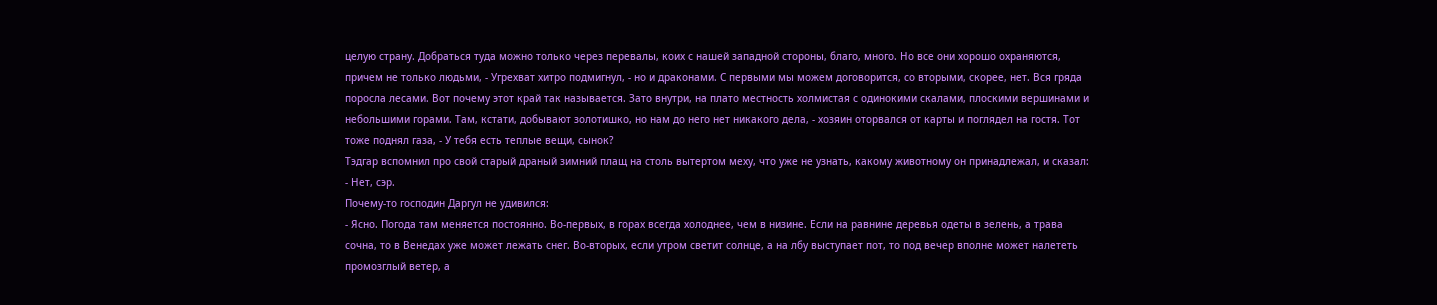целую страну. Добраться туда можно только через перевалы, коих с нашей западной стороны, благо, много. Но все они хорошо охраняются, причем не только людьми, - Угрехват хитро подмигнул, - но и драконами. С первыми мы можем договорится, со вторыми, скорее, нет. Вся гряда поросла лесами. Вот почему этот край так называется. Зато внутри, на плато местность холмистая с одинокими скалами, плоскими вершинами и небольшими горами. Там, кстати, добывают золотишко, но нам до него нет никакого дела, - хозяин оторвался от карты и поглядел на гостя. Тот тоже поднял газа, - У тебя есть теплые вещи, сынок?
Тэдгар вспомнил про свой старый драный зимний плащ на столь вытертом меху, что уже не узнать, какому животному он принадлежал, и сказал:
- Нет, сэр.
Почему-то господин Даргул не удивился:
- Ясно. Погода там меняется постоянно. Во-первых, в горах всегда холоднее, чем в низине. Если на равнине деревья одеты в зелень, а трава сочна, то в Венедах уже может лежать снег. Во-вторых, если утром светит солнце, а на лбу выступает пот, то под вечер вполне может налететь промозглый ветер, а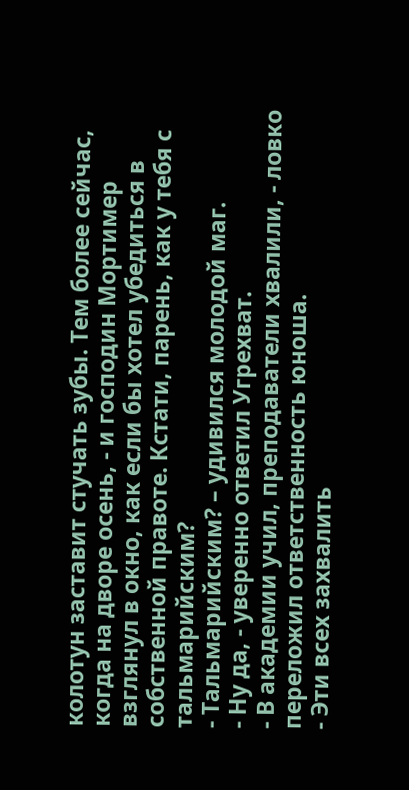колотун заставит стучать зубы. Тем более сейчас, когда на дворе осень, - и господин Мортимер взглянул в окно, как если бы хотел убедиться в собственной правоте. Кстати, парень, как у тебя с тальмарийским?
- Тальмарийским? – удивился молодой маг.
- Ну да, - уверенно ответил Угрехват.
- В академии учил, преподаватели хвалили, - ловко переложил ответственность юноша.
- Эти всех захвалить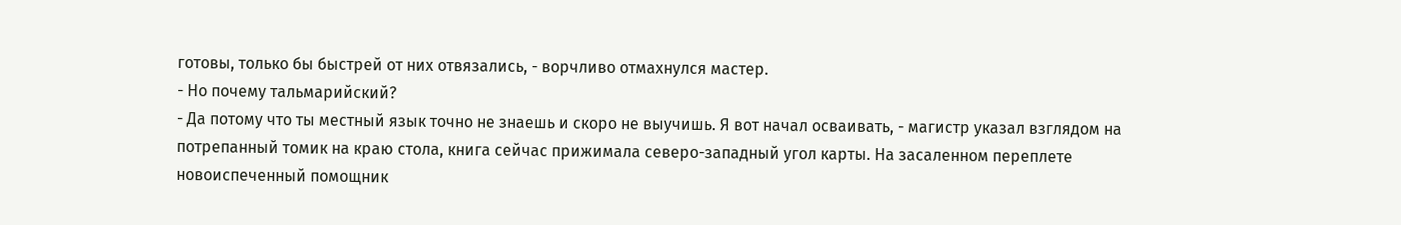готовы, только бы быстрей от них отвязались, - ворчливо отмахнулся мастер.
- Но почему тальмарийский?
- Да потому что ты местный язык точно не знаешь и скоро не выучишь. Я вот начал осваивать, - магистр указал взглядом на потрепанный томик на краю стола, книга сейчас прижимала северо-западный угол карты. На засаленном переплете новоиспеченный помощник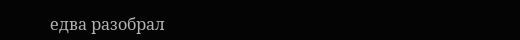едва разобрал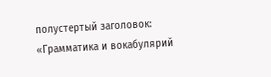полустертый заголовок: «Грамматика и вокабулярий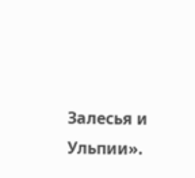Залесья и Ульпии».